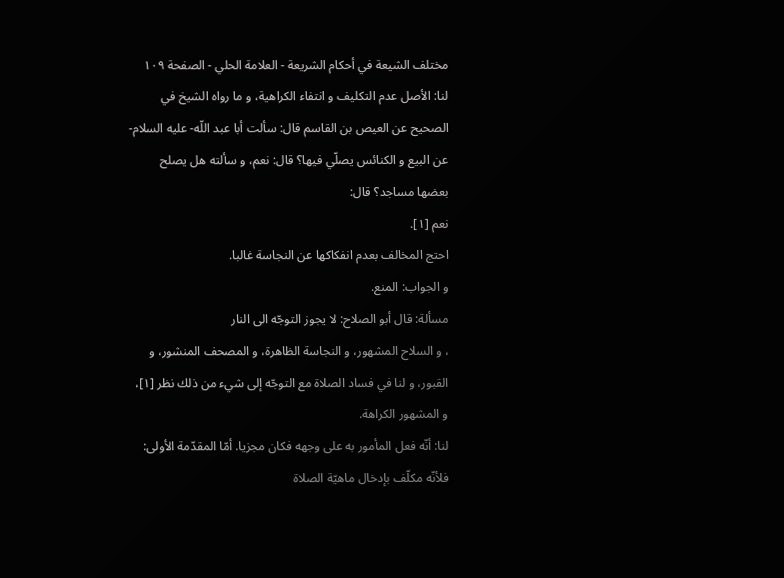مختلف الشيعة في أحكام الشريعة - العلامة الحلي - الصفحة ١٠٩
لنا: الأصل عدم التكليف و انتفاء الكراهية، و ما رواه الشيخ في الصحيح عن العيص بن القاسم قال: سألت أبا عبد اللّه- عليه السلام- عن البيع و الكنائس يصلّي فيها؟ قال: نعم، و سألته هل يصلح بعضها مساجد؟ قال:
نعم [١].
احتج المخالف بعدم انفكاكها عن النجاسة غالبا.
و الجواب: المنع.
مسألة: قال أبو الصلاح: لا يجوز التوجّه الى النار
، و السلاح المشهور، و النجاسة الظاهرة، و المصحف المنشور، و القبور، و لنا في فساد الصلاة مع التوجّه إلى شيء من ذلك نظر [١]، و المشهور الكراهة.
لنا: أنّه فعل المأمور به على وجهه فكان مجزيا. أمّا المقدّمة الأولى: فلأنّه مكلّف بإدخال ماهيّة الصلاة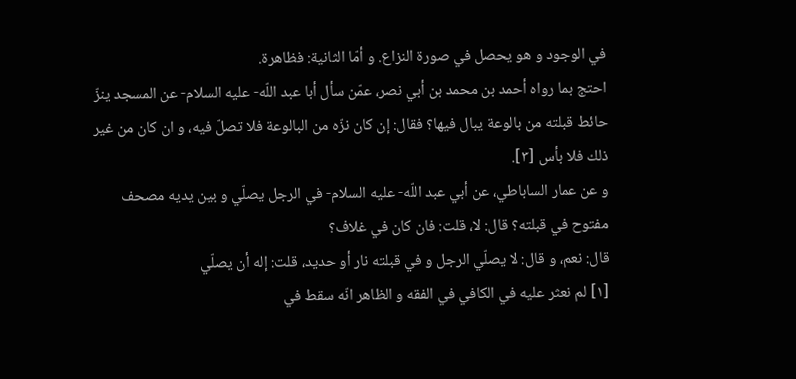في الوجود و هو يحصل في صورة النزاع. و أمّا الثانية: فظاهرة.
احتج بما رواه أحمد بن محمد بن أبي نصر، عمّن سأل أبا عبد اللّه- عليه السلام- عن المسجد ينزّ حائط قبلته من بالوعة يبال فيها؟ فقال: إن كان نزّه من البالوعة فلا تصلّ فيه، و ان كان من غير ذلك فلا بأس [٣].
و عن عمار الساباطي، عن أبي عبد اللّه- عليه السلام- في الرجل يصلّي و بين يديه مصحف مفتوح في قبلته؟ قال: لا، قلت: فان كان في غلاف؟
قال: نعم، و قال: لا يصلّي الرجل و في قبلته نار أو حديد، قلت: إله أن يصلّي
[١] لم نعثر عليه في الكافي في الفقه و الظاهر انّه سقط في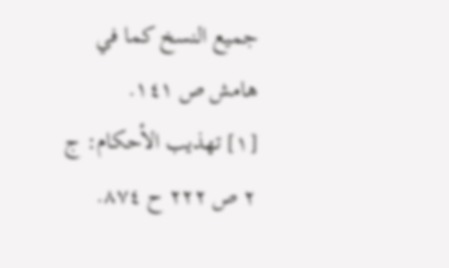جميع النسخ كما في هامش ص ١٤١.
[١] تهذيب الأحكام: ج ٢ ص ٢٢٢ ح ٨٧٤.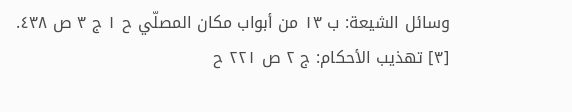وسائل الشيعة: ب ١٣ من أبواب مكان المصلّي ح ١ ج ٣ ص ٤٣٨.
[٣] تهذيب الأحكام: ج ٢ ص ٢٢١ ح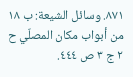٨٧١. وسائل الشيعة: ب ١٨ من أبواب مكان المصلّي ح ٢ ج ٣ ص ٤٤٤.